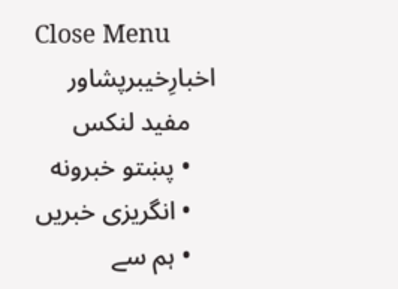Close Menu
اخبارِخیبرپشاور
    مفید لنکس
    • پښتو خبرونه
    • انگریزی خبریں
    • ہم سے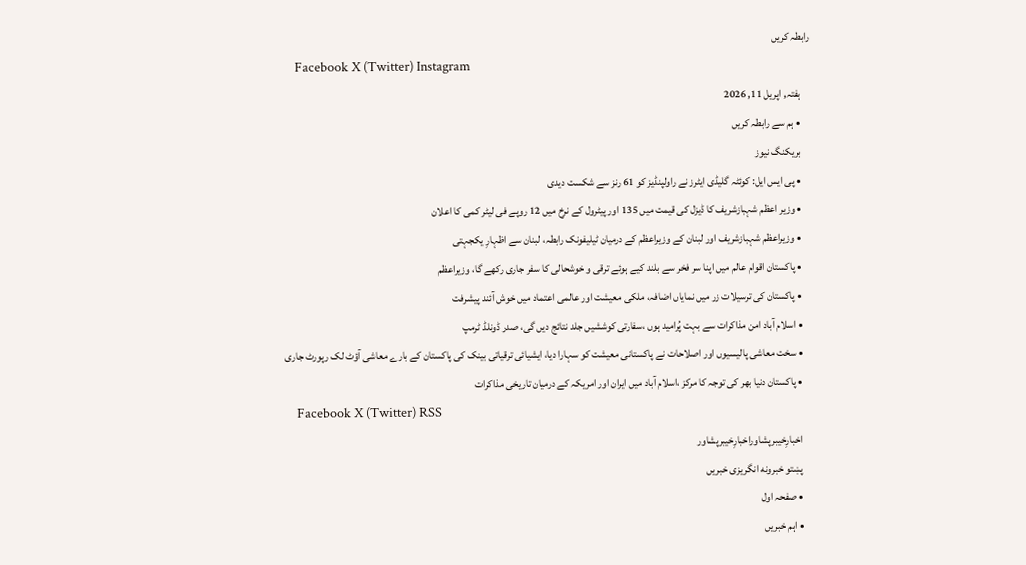رابطہ کریں
    Facebook X (Twitter) Instagram
    ہفتہ, اپریل 11, 2026
    • ہم سے رابطہ کریں
    بریکنگ نیوز
    • پی ایس ایل: کوئٹہ گلیڈی ایٹرز نے راولپنڈیز کو 61 رنز سے شکست دیدی
    • وزیر اعظم شہبازشریف کا ڈیزل کی قیمت میں 135 اور پیٹرول کے نرخ میں 12 روپے فی لیٹر کمی کا اعلان
    • وزیراعظم شہبازشریف اور لبنان کے وزیراعظم کے درمیان ٹیلیفونک رابطہ، لبنان سے اظہارِ یکجہتی
    • پاکستان اقوام عالم میں اپنا سر فخر سے بلند کیے ہوئے ترقی و خوشحالی کا سفر جاری رکھے گا، وزیراعظم
    • پاکستان کی ترسیلات زر میں نمایاں اضافہ، ملکی معیشت اور عالمی اعتماد میں خوش آئند پیشرفت
    • اسلام آباد امن مذاکرات سے بہت پُرامید ہوں ،سفارتی کوششیں جلد نتائج دیں گی، صدر ڈونلڈ ٹرمپ
    • سخت معاشی پالیسیوں اور اصلاحات نے پاکستانی معیشت کو سہارا دیا، ایشیائی ترقیاتی بینک کی پاکستان کے بارے معاشی آؤٹ لک رپورٹ جاری
    • پاکستان دنیا بھر کی توجہ کا مرکز ،اسلام آباد میں ایران اور امریکہ کے درمیان تاریخی مذاکرات
    Facebook X (Twitter) RSS
    اخبارِخیبرپشاوراخبارِخیبرپشاور
    پښتو خبرونه انگریزی خبریں
    • صفحہ اول
    • اہم خبریں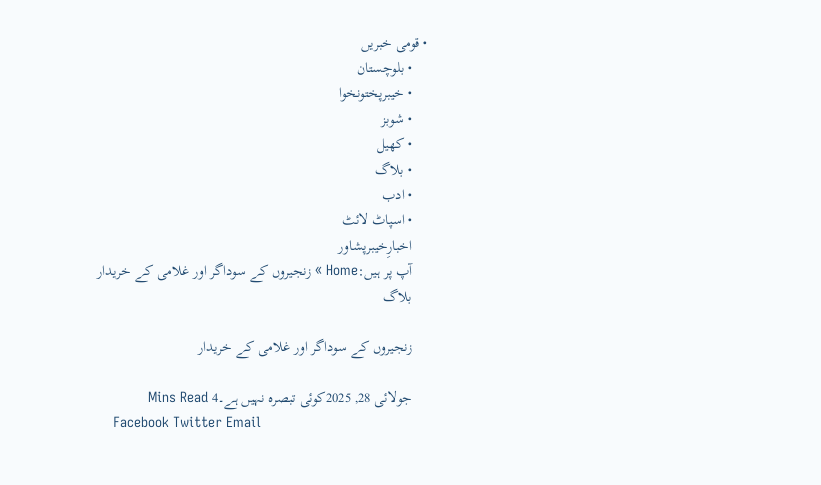• قومی خبریں
    • بلوچستان
    • خیبرپختونخوا
    • شوبز
    • کھیل
    • بلاگ
    • ادب
    • اسپاٹ لائٹ
    اخبارِخیبرپشاور
    آپ پر ہیں:Home » زنجیروں کے سوداگر اور غلامی کے خریدار
    بلاگ

    زنجیروں کے سوداگر اور غلامی کے خریدار

    جولائی 28, 2025کوئی تبصرہ نہیں ہے۔4 Mins Read
    Facebook Twitter Email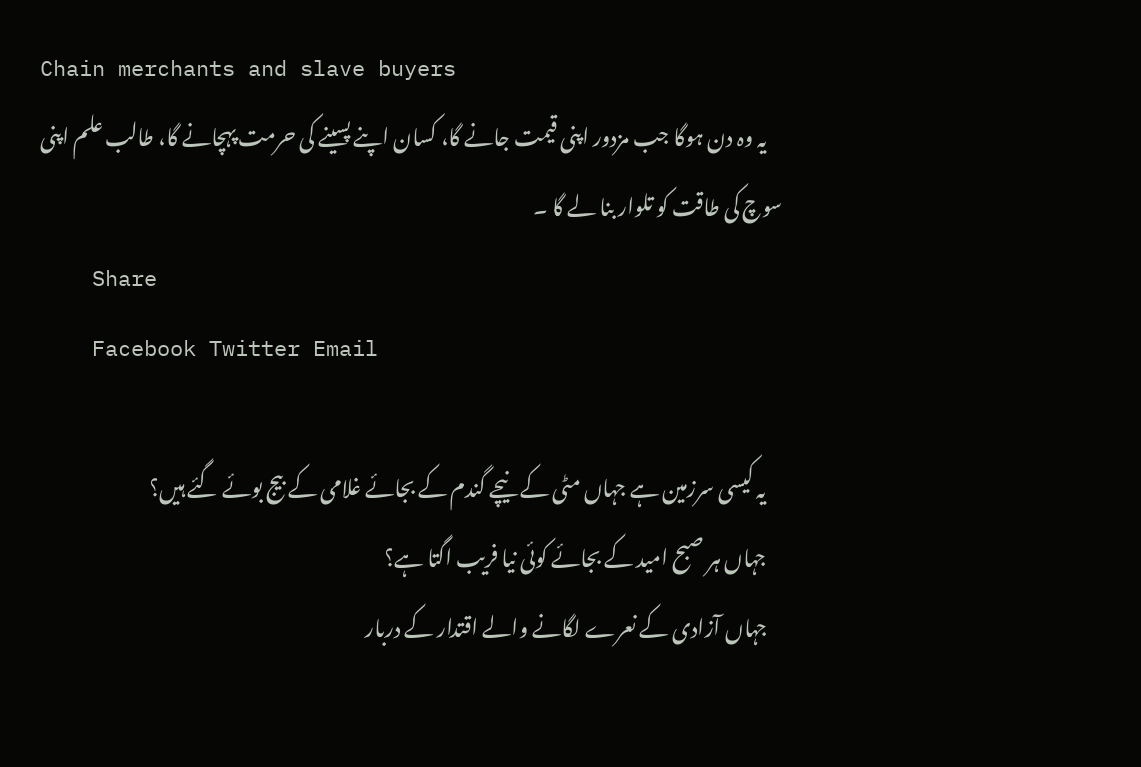Chain merchants and slave buyers
    یہ وہ دن ہوگا جب مزدور اپنی قیمت جانے گا، کسان اپنے پسینے کی حرمت پہچانے گا، طالب علم اپنی سوچ کی طاقت کو تلوار بنا لے گا ۔
    Share
    Facebook Twitter Email

    یہ کیسی سرزمین ہے جہاں مٹی کے نیچے گندم کے بجائے غلامی کے بیج بوئے گئے ہیں؟
    جہاں ہر صبح امید کے بجائے کوئی نیا فریب اگتا ہے؟
    جہاں آزادی کے نعرے لگانے والے اقتدار کے دربار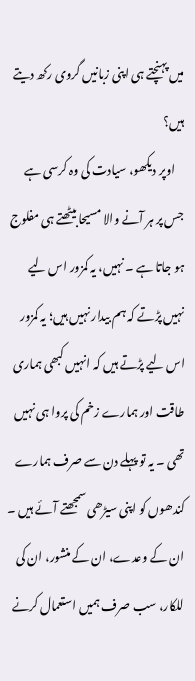میں پہنچتے ہی اپنی زبانیں گروی رکھ دیتے ہیں؟
    اوپر دیکھو، سیادت کی وہ کرسی ہے جس پر ہر آنے والا مسیحا بیٹھتے ہی مفلوج ہو جاتا ہے ۔ نہیں، یہ کمزور اس لیے نہیں پڑتے کہ ہم بیدار نہیں ہیں؛ یہ کمزور اس لیے پڑتے ہیں کہ انہیں کبھی ہماری طاقت اور ہمارے زخم کی پروا ہی نہیں تھی ۔ یہ تو پہلے دن سے صرف ہمارے کندھوں کو اپنی سیڑھی سمجھتے آئے ہیں ۔ ان کے وعدے، ان کے منشور، ان کی للکار، سب صرف ہمیں استعمال کرنے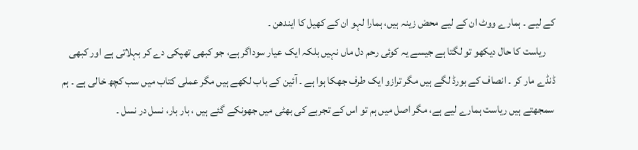کے لیے ۔ ہمارے ووٹ ان کے لیے محض زینہ ہیں، ہمارا لہو ان کے کھیل کا ایندھن ۔
    ریاست کا حال دیکھو تو لگتا ہے جیسے یہ کوئی رحم دل ماں نہیں بلکہ ایک عیار سوداگر ہے، جو کبھی تھپکی دے کر بہلاتی ہے اور کبھی ڈنڈے مار کر ۔ انصاف کے بورڈ لگے ہیں مگر ترازو ایک طرف جھکا ہوا ہے ۔ آئین کے باب لکھے ہیں مگر عملی کتاب میں سب کچھ خالی ہے ۔ ہم سمجھتے ہیں ریاست ہمارے لیے ہے، مگر اصل میں ہم تو اس کے تجربے کی بھٹی میں جھونکے گئے ہیں ، بار بار، نسل در نسل ۔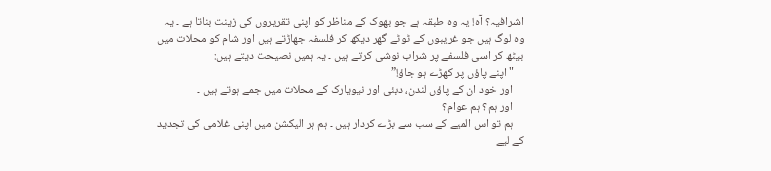اشرافیہ؟ آہ! یہ وہ طبقہ ہے جو بھوک کے مناظر کو اپنی تقریروں کی زینت بناتا ہے ۔ یہ وہ لوگ ہیں جو غریبوں کے ٹوٹے گھر دیکھ کر فلسفہ جھاڑتے ہیں اور شام کو محلات میں بیٹھ کر اسی فلسفے پر شراب نوشی کرتے ہیں ۔ یہ ہمیں نصیحت دیتے ہیں:
    "اپنے پاؤں پر کھڑے ہو جاؤ!”
    اور خود ان کے پاؤں لندن، دبئی اور نیویارک کے محلات میں جمے ہوتے ہیں ۔
    اور ہم؟ ہم عوام؟
    ہم تو اس المیے کے سب سے بڑے کردار ہیں ۔ ہم ہر الیکشن میں اپنی غلامی کی تجدید کے لیے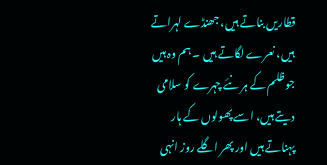قطاریں بناتے ہیں، جھنڈے لہراتے ہیں، نعرے لگاتے ہیں ۔ ہم وہ ہیں جو ظلم کے ہر نئے چہرے کو سلامی دیتے ہیں، اسے پھولوں کے ہار پہناتے ہیں اور پھر اگلے روز انہی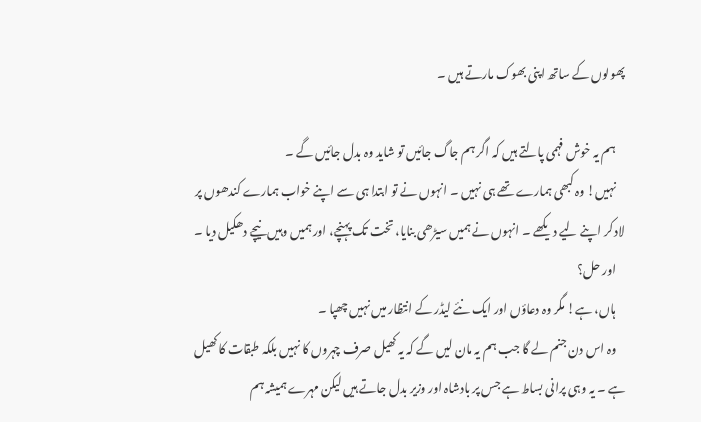پھولوں کے ساتھ اپنی بھوک مارتے ہیں ۔

    ہم یہ خوش فہمی پالتے ہیں کہ اگر ہم جاگ جائیں تو شاید وہ بدل جائیں گے ۔
    نہیں! وہ کبھی ہمارے تھے ہی نہیں ۔ انہوں نے تو ابتدا ہی سے اپنے خواب ہمارے کندھوں پر لاد کر اپنے لیے دیکھے ۔ انہوں نے ہمیں سیڑھی بنایا، تخت تک پہنچے، اور ہمیں وہیں نیچے دھکیل دیا ۔
    اور حل؟
    ہاں، ہے! مگر وہ دعاؤں اور ایک نئے لیڈر کے انتظار میں نہیں چھپا ۔
    وہ اس دن جنم لے گا جب ہم یہ مان لیں گے کہ یہ کھیل صرف چہروں کا نہیں بلکہ طبقات کا کھیل ہے ۔ یہ وہی پرانی بساط ہے جس پر بادشاہ اور وزیر بدل جاتے ہیں لیکن مہرے ہمیشہ ہم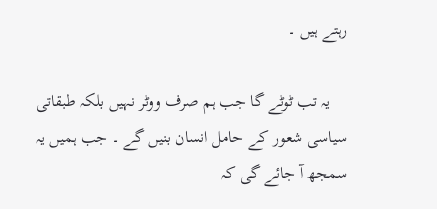رہتے ہیں ۔

    یہ تب ٹوٹے گا جب ہم صرف ووٹر نہیں بلکہ طبقاتی سیاسی شعور کے حامل انسان بنیں گے ۔ جب ہمیں یہ سمجھ آ جائے گی کہ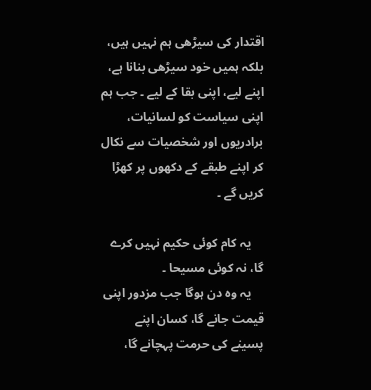اقتدار کی سیڑھی ہم نہیں ہیں، بلکہ ہمیں خود سیڑھی بنانا ہے، اپنے لیے، اپنی بقا کے لیے ۔ جب ہم اپنی سیاست کو لسانیات، برادریوں اور شخصیات سے نکال کر اپنے طبقے کے دکھوں پر کھڑا کریں گے ۔

    یہ کام کوئی حکیم نہیں کرے گا، نہ کوئی مسیحا ۔
    یہ وہ دن ہوگا جب مزدور اپنی قیمت جانے گا، کسان اپنے پسینے کی حرمت پہچانے گا،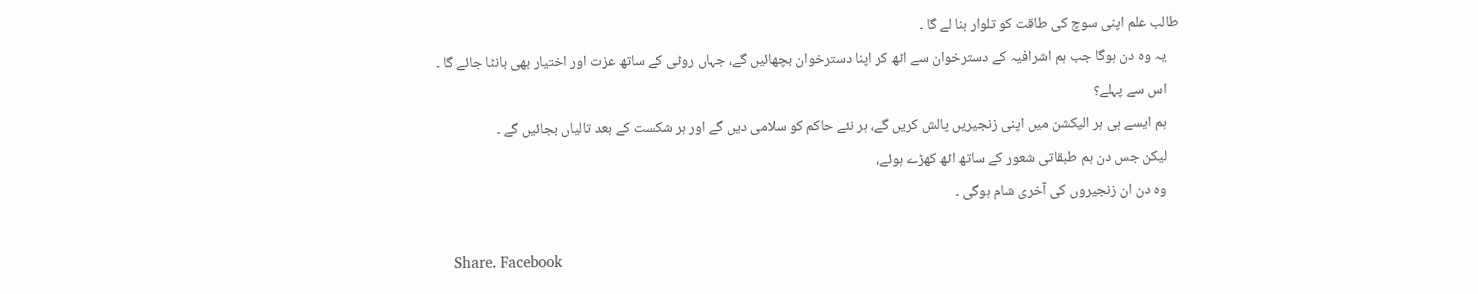طالب علم اپنی سوچ کی طاقت کو تلوار بنا لے گا ۔
    یہ وہ دن ہوگا جب ہم اشرافیہ کے دسترخوان سے اٹھ کر اپنا دسترخوان بچھائیں گے، جہاں روٹی کے ساتھ عزت اور اختیار بھی بانٹا جائے گا ۔
    اس سے پہلے؟
    ہم ایسے ہی ہر الیکشن میں اپنی زنجیریں پالش کریں گے، ہر نئے حاکم کو سلامی دیں گے اور ہر شکست کے بعد تالیاں بجائیں گے ۔
    لیکن جس دن ہم طبقاتی شعور کے ساتھ اٹھ کھڑے ہوئے،
    وہ دن ان زنجیروں کی آخری شام ہوگی ۔

    Share. Facebook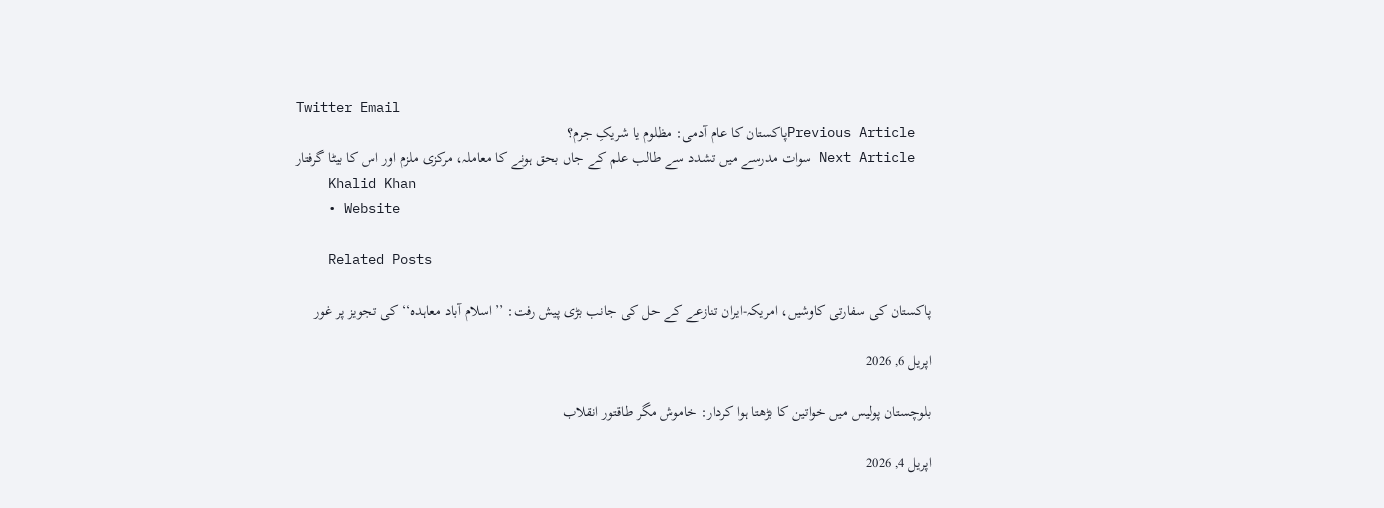Twitter Email
    Previous Articleپاکستان کا عام آدمی: مظلوم یا شریکِ جرم؟
    Next Article سوات مدرسے میں تشدد سے طالب علم کے جاں بحق ہونے کا معاملہ، مرکزی ملزم اور اس کا بیٹا گرفتار
    Khalid Khan
    • Website

    Related Posts

    پاکستان کی سفارتی کاوشیں، امریکہ-ایران تنازعے کے حل کی جانب بڑی پیش رفت: ’’اسلام آباد معاہدہ‘‘ کی تجویز پر غور

    اپریل 6, 2026

    بلوچستان پولیس میں خواتین کا بڑھتا ہوا کردار: خاموش مگر طاقتور انقلاب

    اپریل 4, 2026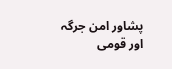پشاور امن جرگہ اور قومی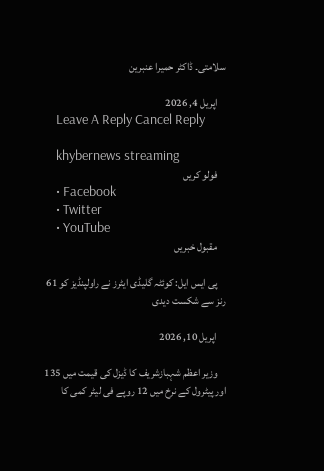سلامتی۔ ڈاکٹر حمیرا عنبرین

    اپریل 4, 2026
    Leave A Reply Cancel Reply

    khybernews streaming
    فولو کریں
    • Facebook
    • Twitter
    • YouTube
    مقبول خبریں

    پی ایس ایل: کوئٹہ گلیڈی ایٹرز نے راولپنڈیز کو 61 رنز سے شکست دیدی

    اپریل 10, 2026

    وزیر اعظم شہبازشریف کا ڈیزل کی قیمت میں 135 اور پیٹرول کے نرخ میں 12 روپے فی لیٹر کمی کا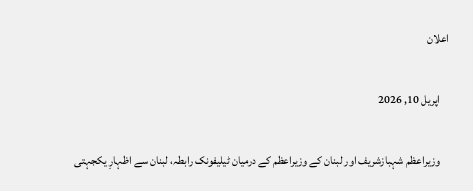اعلان

    اپریل 10, 2026

    وزیراعظم شہبازشریف اور لبنان کے وزیراعظم کے درمیان ٹیلیفونک رابطہ، لبنان سے اظہارِ یکجہتی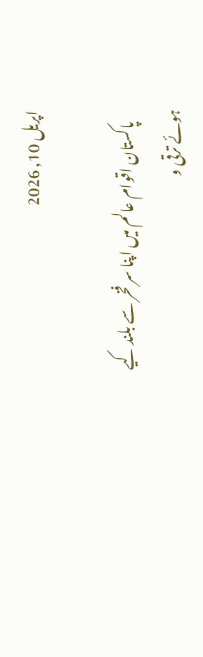اپریل 10, 2026

    پاکستان اقوام عالم میں اپنا سر فخر سے بلند کیے ہوئے ترقی و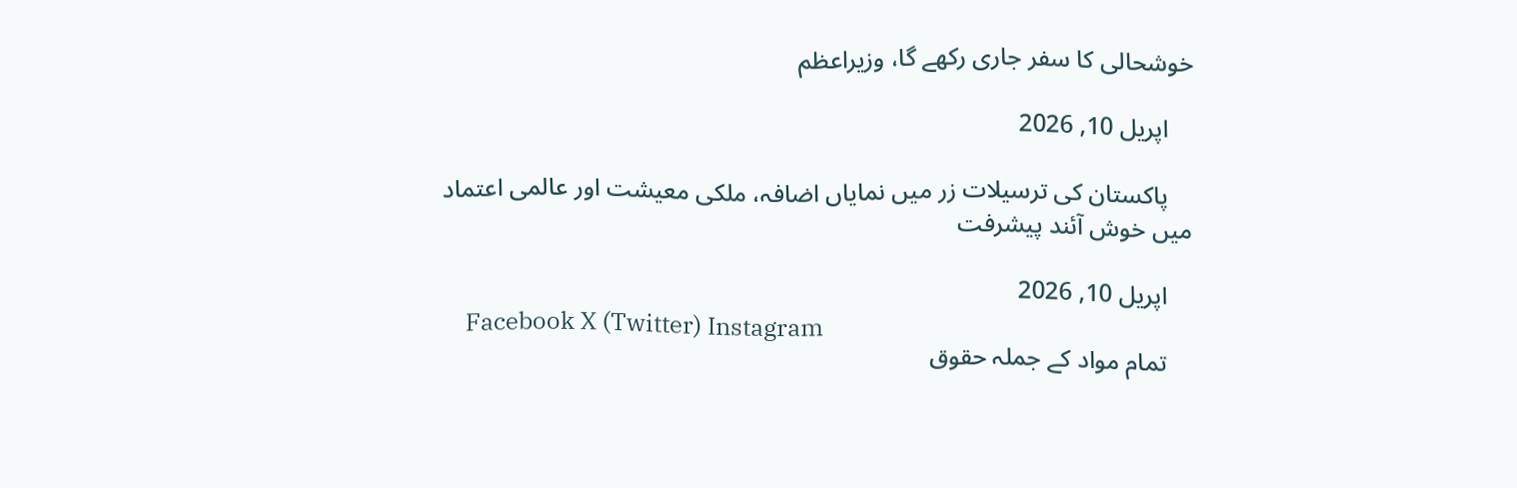خوشحالی کا سفر جاری رکھے گا، وزیراعظم

    اپریل 10, 2026

    پاکستان کی ترسیلات زر میں نمایاں اضافہ، ملکی معیشت اور عالمی اعتماد میں خوش آئند پیشرفت

    اپریل 10, 2026
    Facebook X (Twitter) Instagram
    تمام مواد کے جملہ حقوق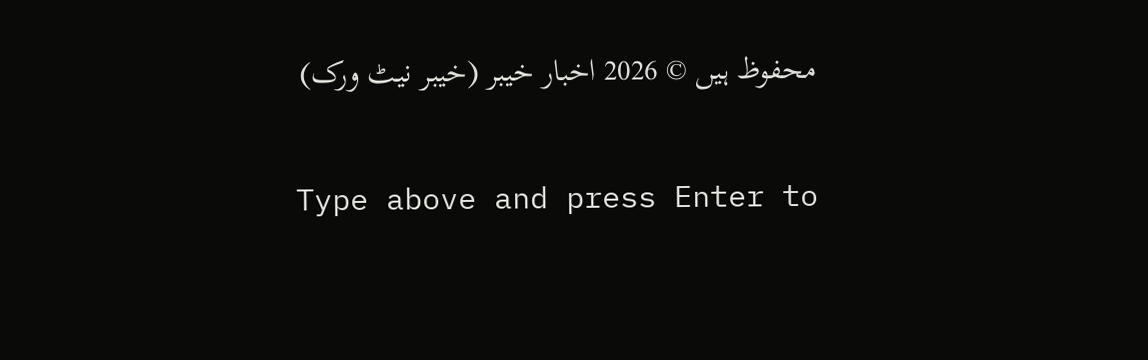محفوظ ہیں © 2026 اخبار خیبر (خیبر نیٹ ورک)

    Type above and press Enter to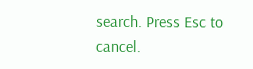search. Press Esc to cancel.